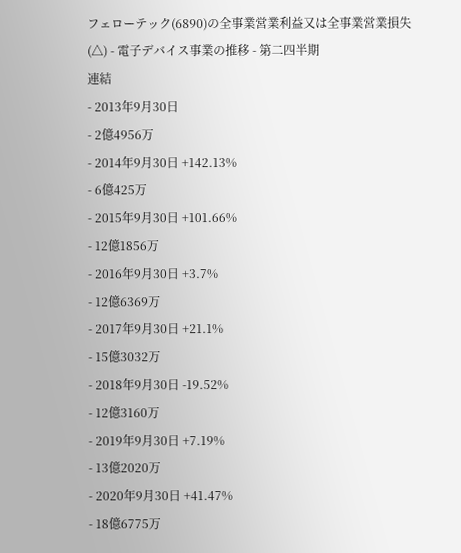フェローテック(6890)の全事業営業利益又は全事業営業損失(△) - 電子デバイス事業の推移 - 第二四半期
連結
- 2013年9月30日
- 2億4956万
- 2014年9月30日 +142.13%
- 6億425万
- 2015年9月30日 +101.66%
- 12億1856万
- 2016年9月30日 +3.7%
- 12億6369万
- 2017年9月30日 +21.1%
- 15億3032万
- 2018年9月30日 -19.52%
- 12億3160万
- 2019年9月30日 +7.19%
- 13億2020万
- 2020年9月30日 +41.47%
- 18億6775万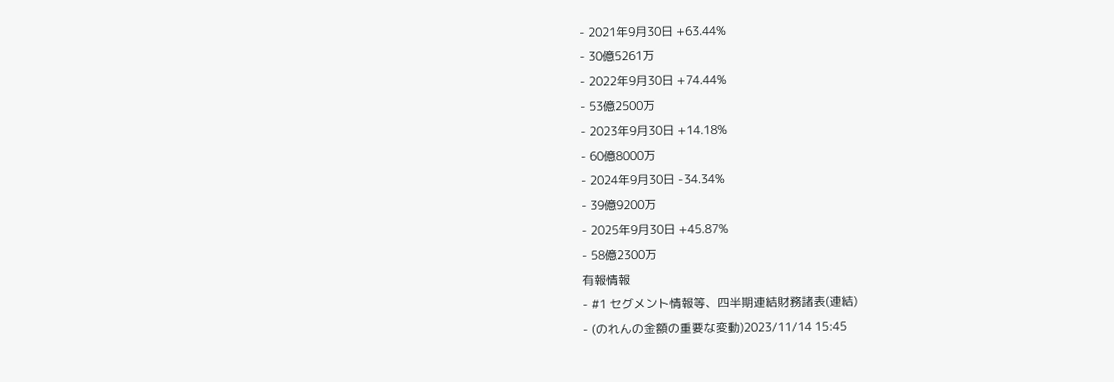- 2021年9月30日 +63.44%
- 30億5261万
- 2022年9月30日 +74.44%
- 53億2500万
- 2023年9月30日 +14.18%
- 60億8000万
- 2024年9月30日 -34.34%
- 39億9200万
- 2025年9月30日 +45.87%
- 58億2300万
有報情報
- #1 セグメント情報等、四半期連結財務諸表(連結)
- (のれんの金額の重要な変動)2023/11/14 15:45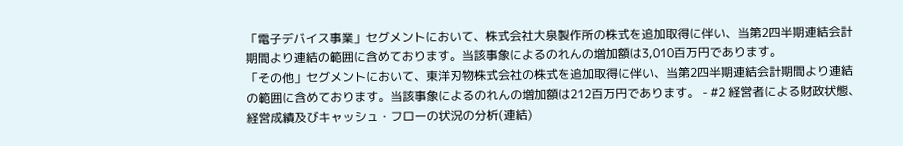「電子デバイス事業」セグメントにおいて、株式会社大泉製作所の株式を追加取得に伴い、当第2四半期連結会計期間より連結の範囲に含めております。当該事象によるのれんの増加額は3,010百万円であります。
「その他」セグメントにおいて、東洋刃物株式会社の株式を追加取得に伴い、当第2四半期連結会計期間より連結の範囲に含めております。当該事象によるのれんの増加額は212百万円であります。 - #2 経営者による財政状態、経営成績及びキャッシュ・フローの状況の分析(連結)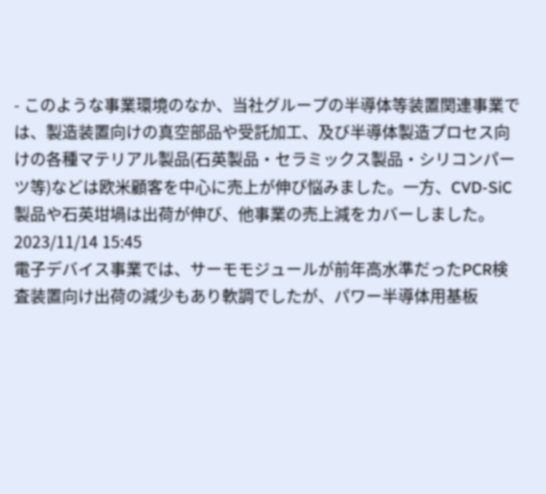- このような事業環境のなか、当社グループの半導体等装置関連事業では、製造装置向けの真空部品や受託加工、及び半導体製造プロセス向けの各種マテリアル製品(石英製品・セラミックス製品・シリコンパーツ等)などは欧米顧客を中心に売上が伸び悩みました。一方、CVD-SiC製品や石英坩堝は出荷が伸び、他事業の売上減をカバーしました。2023/11/14 15:45
電子デバイス事業では、サーモモジュールが前年高水準だったPCR検査装置向け出荷の減少もあり軟調でしたが、パワー半導体用基板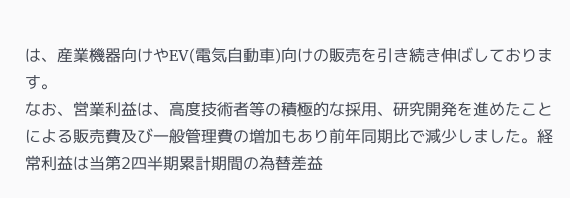は、産業機器向けやEV(電気自動車)向けの販売を引き続き伸ばしております。
なお、営業利益は、高度技術者等の積極的な採用、研究開発を進めたことによる販売費及び一般管理費の増加もあり前年同期比で減少しました。経常利益は当第2四半期累計期間の為替差益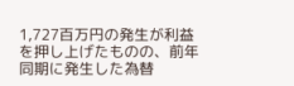1,727百万円の発生が利益を押し上げたものの、前年同期に発生した為替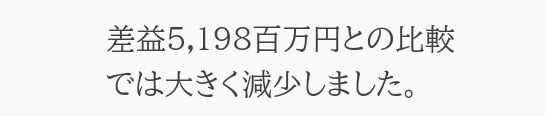差益5,198百万円との比較では大きく減少しました。